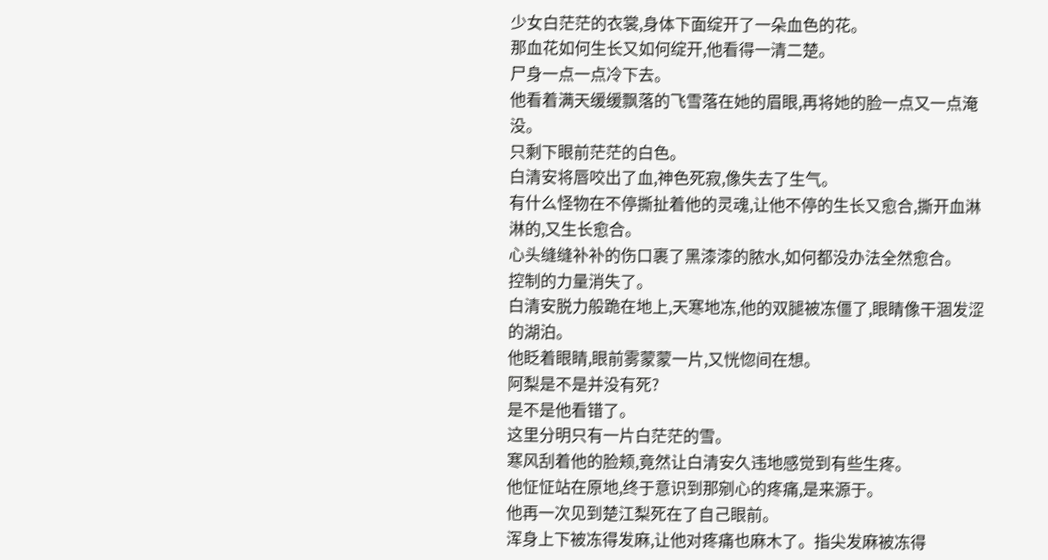少女白茫茫的衣裳,身体下面绽开了一朵血色的花。
那血花如何生长又如何绽开,他看得一清二楚。
尸身一点一点冷下去。
他看着满天缓缓飘落的飞雪落在她的眉眼,再将她的脸一点又一点淹没。
只剩下眼前茫茫的白色。
白清安将唇咬出了血,神色死寂,像失去了生气。
有什么怪物在不停撕扯着他的灵魂,让他不停的生长又愈合,撕开血淋淋的,又生长愈合。
心头缝缝补补的伤口裹了黑漆漆的脓水,如何都没办法全然愈合。
控制的力量消失了。
白清安脱力般跪在地上,天寒地冻,他的双腿被冻僵了,眼睛像干涸发涩的湖泊。
他眨着眼睛,眼前雾蒙蒙一片,又恍惚间在想。
阿梨是不是并没有死?
是不是他看错了。
这里分明只有一片白茫茫的雪。
寒风刮着他的脸颊,竟然让白清安久违地感觉到有些生疼。
他怔怔站在原地,终于意识到那剜心的疼痛,是来源于。
他再一次见到楚江梨死在了自己眼前。
浑身上下被冻得发麻,让他对疼痛也麻木了。指尖发麻被冻得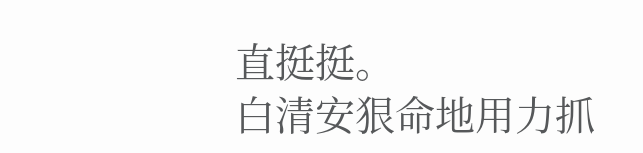直挺挺。
白清安狠命地用力抓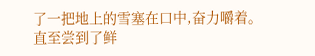了一把地上的雪塞在口中,奋力嚼着。
直至尝到了鲜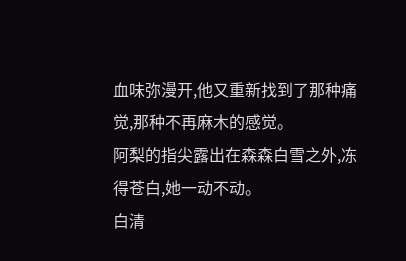血味弥漫开,他又重新找到了那种痛觉,那种不再麻木的感觉。
阿梨的指尖露出在森森白雪之外,冻得苍白,她一动不动。
白清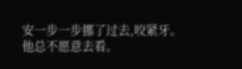安一步一步挪了过去,咬紧牙。
他总不愿意去看。